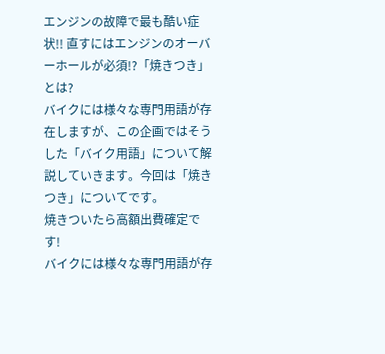エンジンの故障で最も酷い症状!! 直すにはエンジンのオーバーホールが必須!?「焼きつき」とは?
バイクには様々な専門用語が存在しますが、この企画ではそうした「バイク用語」について解説していきます。今回は「焼きつき」についてです。
焼きついたら高額出費確定です!
バイクには様々な専門用語が存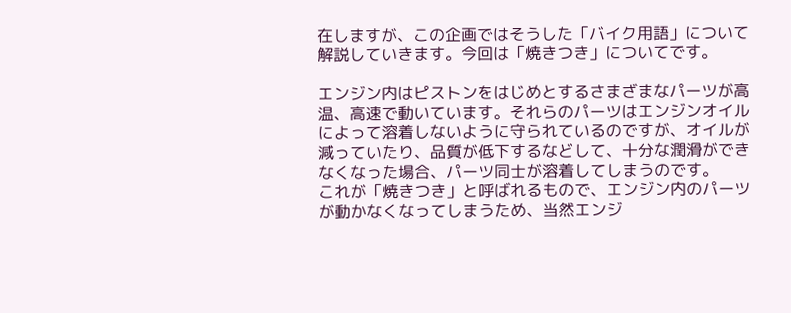在しますが、この企画ではそうした「バイク用語」について解説していきます。今回は「焼きつき」についてです。

エンジン内はピストンをはじめとするさまざまなパーツが高温、高速で動いています。それらのパーツはエンジンオイルによって溶着しないように守られているのですが、オイルが減っていたり、品質が低下するなどして、十分な潤滑ができなくなった場合、パーツ同士が溶着してしまうのです。
これが「焼きつき」と呼ばれるもので、エンジン内のパーツが動かなくなってしまうため、当然エンジ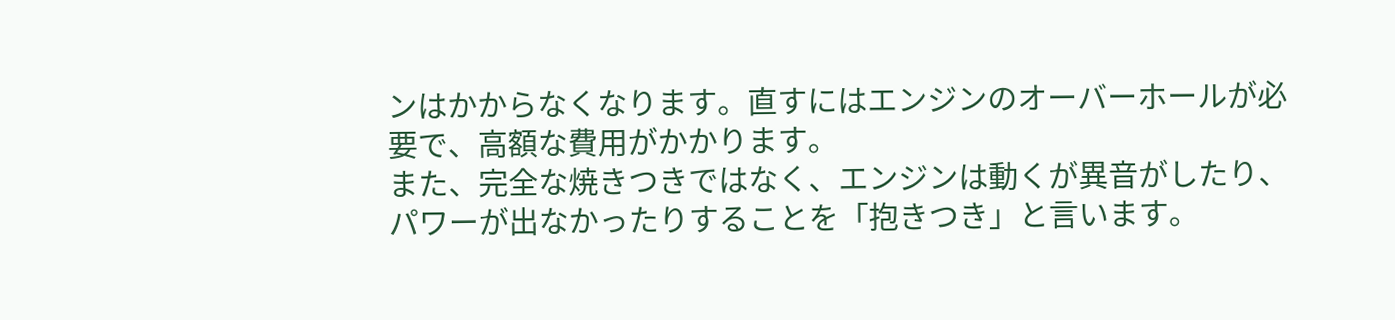ンはかからなくなります。直すにはエンジンのオーバーホールが必要で、高額な費用がかかります。
また、完全な焼きつきではなく、エンジンは動くが異音がしたり、パワーが出なかったりすることを「抱きつき」と言います。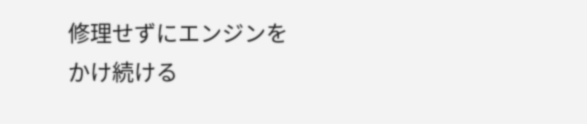修理せずにエンジンをかけ続ける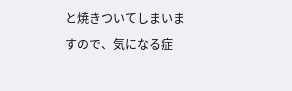と焼きついてしまいますので、気になる症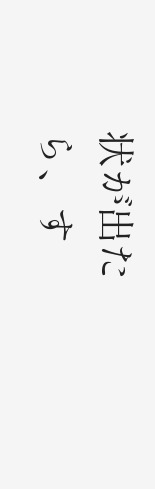状が出たら、す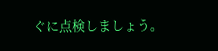ぐに点検しましょう。